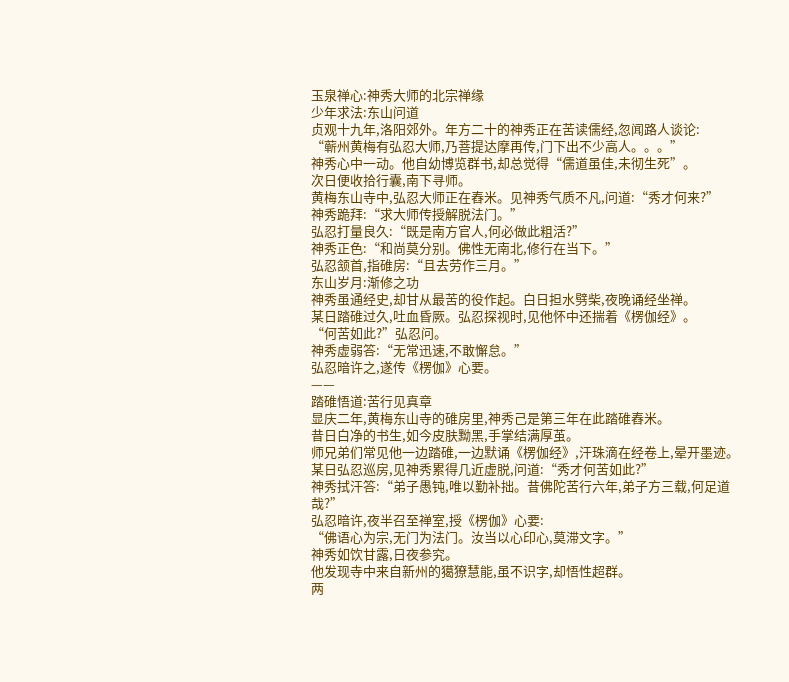玉泉禅心:神秀大师的北宗禅缘
少年求法:东山问道
贞观十九年,洛阳郊外。年方二十的神秀正在苦读儒经,忽闻路人谈论:
“蕲州黄梅有弘忍大师,乃菩提达摩再传,门下出不少高人。。。”
神秀心中一动。他自幼博览群书,却总觉得“儒道虽佳,未彻生死”。
次日便收拾行囊,南下寻师。
黄梅东山寺中,弘忍大师正在舂米。见神秀气质不凡,问道:“秀才何来?”
神秀跪拜:“求大师传授解脱法门。”
弘忍打量良久:“既是南方官人,何必做此粗活?”
神秀正色:“和尚莫分别。佛性无南北,修行在当下。”
弘忍颔首,指碓房:“且去劳作三月。”
东山岁月:渐修之功
神秀虽通经史,却甘从最苦的役作起。白日担水劈柴,夜晚诵经坐禅。
某日踏碓过久,吐血昏厥。弘忍探视时,见他怀中还揣着《楞伽经》。
“何苦如此?”弘忍问。
神秀虚弱答:“无常迅速,不敢懈怠。”
弘忍暗许之,遂传《楞伽》心要。
——
踏碓悟道:苦行见真章
显庆二年,黄梅东山寺的碓房里,神秀己是第三年在此踏碓舂米。
昔日白净的书生,如今皮肤黝黑,手掌结满厚茧。
师兄弟们常见他一边踏碓,一边默诵《楞伽经》,汗珠滴在经卷上,晕开墨迹。
某日弘忍巡房,见神秀累得几近虚脱,问道:“秀才何苦如此?”
神秀拭汗答:“弟子愚钝,唯以勤补拙。昔佛陀苦行六年,弟子方三载,何足道哉?”
弘忍暗许,夜半召至禅室,授《楞伽》心要:
“佛语心为宗,无门为法门。汝当以心印心,莫滞文字。”
神秀如饮甘露,日夜参究。
他发现寺中来自新州的獦獠慧能,虽不识字,却悟性超群。
两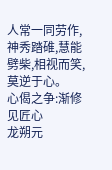人常一同劳作,神秀踏碓,慧能劈柴,相视而笑,莫逆于心。
心偈之争:渐修见匠心
龙朔元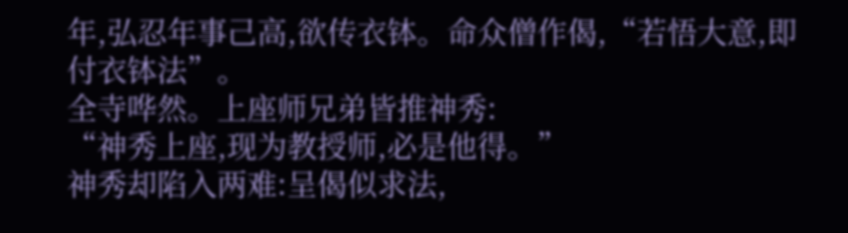年,弘忍年事己高,欲传衣钵。命众僧作偈,“若悟大意,即付衣钵法”。
全寺哗然。上座师兄弟皆推神秀:
“神秀上座,现为教授师,必是他得。”
神秀却陷入两难:呈偈似求法,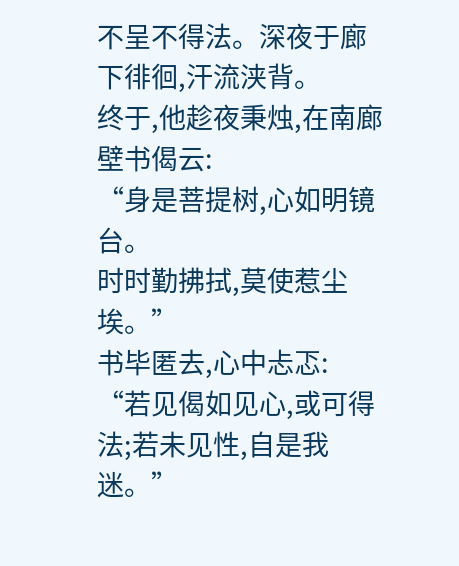不呈不得法。深夜于廊下徘徊,汗流浃背。
终于,他趁夜秉烛,在南廊壁书偈云:
“身是菩提树,心如明镜台。
时时勤拂拭,莫使惹尘埃。”
书毕匿去,心中忐忑:
“若见偈如见心,或可得法;若未见性,自是我迷。”